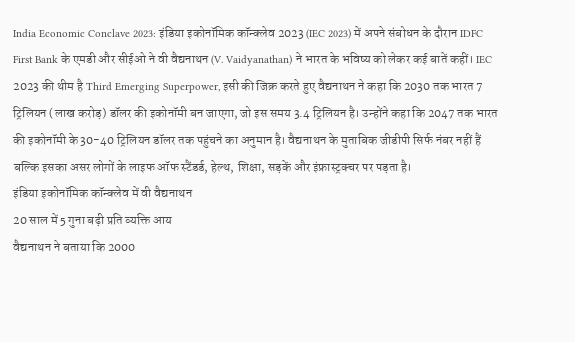India Economic Conclave 2023: इंडिया इकोनॉमिक कॉन्क्लेव 2023 (IEC 2023) में अपने संबोधन के दौरान IDFC First Bank के एमडी और सीईओ ने वी वैद्यनाथन (V. Vaidyanathan) ने भारत के भविष्य को लेकर कई बातें कहीं। IEC 2023 की थीम है Third Emerging Superpower, इसी की जिक्र करते हुए वैद्यनाथन ने कहा कि 2030 तक भारत 7 ट्रिलियन (लाख करोड़) डॉलर की इकोनॉमी बन जाएगा, जो इस समय 3.4 ट्रिलियन है। उन्होंने कहा कि 2047 तक भारत की इकोनॉमी के 30-40 ट्रिलियन डॉलर तक पहुंचने का अनुमान है। वैद्यनाथन के मुताबिक जीडीपी सिर्फ नंबर नहीं हैं बल्कि इसका असर लोगों के लाइफ ऑफ स्टैंडर्ड, हेल्थ, शिक्षा, सड़कें और इंफ्रास्ट्रक्चर पर पड़ता है।
इंडिया इकोनॉमिक कॉन्क्लेव में वी वैद्यनाथन
20 साल में 5 गुना बढ़ी प्रति व्यक्ति आय
वैद्यनाथन ने बताया कि 2000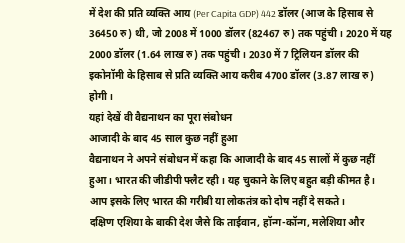में देश की प्रति व्यक्ति आय (Per Capita GDP) 442 डॉलर (आज के हिसाब से 36450 रु) थी, जो 2008 में 1000 डॉलर (82467 रु) तक पहुंची। 2020 में यह 2000 डॉलर (1.64 लाख रु) तक पहुंची। 2030 में 7 ट्रिलियन डॉलर की इकोनॉमी के हिसाब से प्रति व्यक्ति आय करीब 4700 डॉलर (3.87 लाख रु) होगी।
यहां देखें वी वैद्यनाथन का पूरा संबोधन
आजादी के बाद 45 साल कुछ नहीं हुआ
वैद्यनाथन ने अपने संबोधन में कहा कि आजादी के बाद 45 सालों में कुछ नहीं हुआ। भारत की जीडीपी फ्लैट रही। यह चुकाने के लिए बहुत बड़ी कीमत है। आप इसके लिए भारत की गरीबी या लोकतंत्र को दोष नहीं दे सकते।
दक्षिण एशिया के बाकी देश जैसे कि ताईवान, हॉन्ग-कॉन्ग, मलेशिया और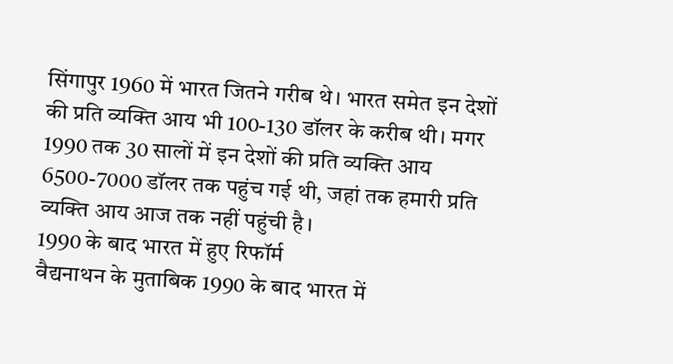सिंगापुर 1960 में भारत जितने गरीब थे। भारत समेत इन देशों की प्रति व्यक्ति आय भी 100-130 डॉलर के करीब थी। मगर 1990 तक 30 सालों में इन देशों की प्रति व्यक्ति आय 6500-7000 डॉलर तक पहुंच गई थी, जहां तक हमारी प्रति व्यक्ति आय आज तक नहीं पहुंची है।
1990 के बाद भारत में हुए रिफॉर्म
वैद्यनाथन के मुताबिक 1990 के बाद भारत में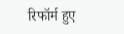रिफॉर्म हुए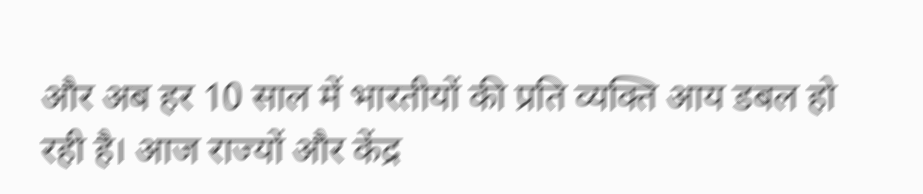और अब हर 10 साल में भारतीयों की प्रति व्यक्ति आय डबल हो रही है। आज राज्यों और केंद्र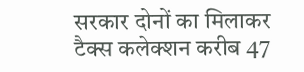सरकार दोनों का मिलाकर टैक्स कलेक्शन करीब 47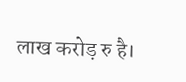लाख करोड़ रु है।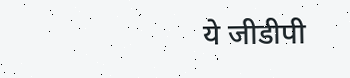ये जीडीपी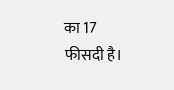का 17 फीसदी है।